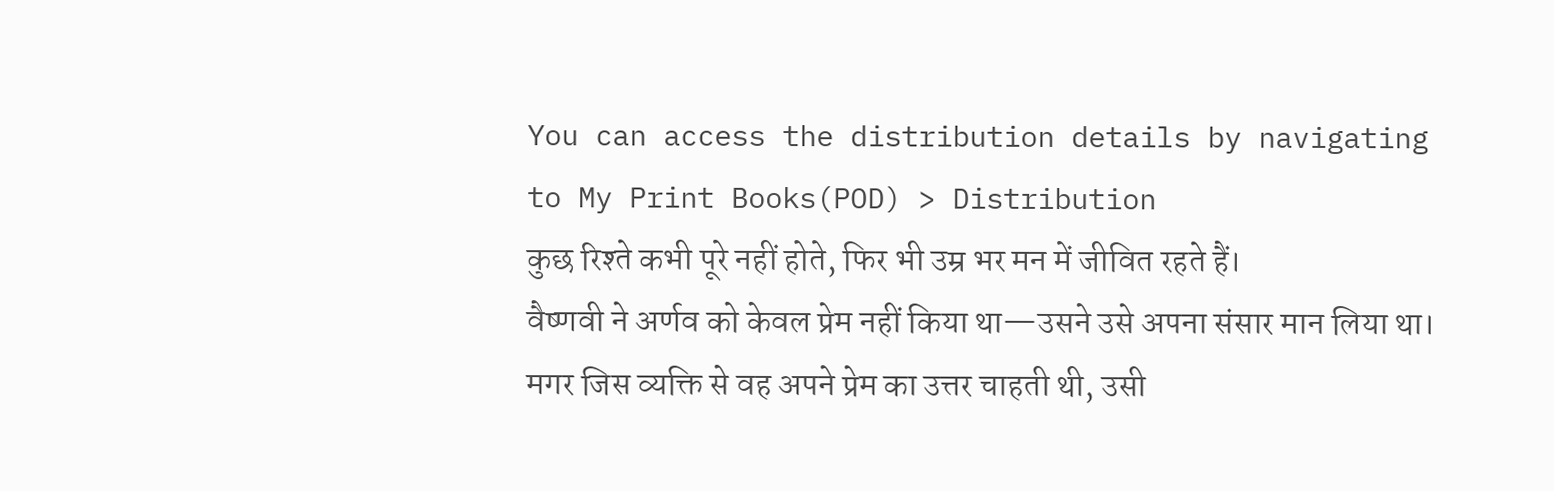You can access the distribution details by navigating to My Print Books(POD) > Distribution
कुछ रिश्ते कभी पूरे नहीं होते, फिर भी उम्र भर मन में जीवित रहते हैं।
वैष्णवी ने अर्णव को केवल प्रेम नहीं किया था—उसने उसे अपना संसार मान लिया था। मगर जिस व्यक्ति से वह अपने प्रेम का उत्तर चाहती थी, उसी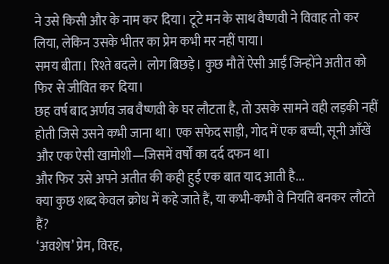ने उसे किसी और के नाम कर दिया। टूटे मन के साथ वैष्णवी ने विवाह तो कर लिया, लेकिन उसके भीतर का प्रेम कभी मर नहीं पाया।
समय बीता। रिश्ते बदले। लोग बिछड़े। कुछ मौतें ऐसी आईं जिन्होंने अतीत को फिर से जीवित कर दिया।
छह वर्ष बाद अर्णव जब वैष्णवी के घर लौटता है, तो उसके सामने वही लड़की नहीं होती जिसे उसने कभी जाना था। एक सफेद साड़ी, गोद में एक बच्ची, सूनी आँखें और एक ऐसी खामोशी—जिसमें वर्षों का दर्द दफन था।
और फिर उसे अपने अतीत की कही हुई एक बात याद आती है...
क्या कुछ शब्द केवल क्रोध में कहे जाते हैं, या कभी-कभी वे नियति बनकर लौटते हैं?
‘अवशेष’ प्रेम, विरह,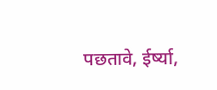पछतावे, ईर्ष्या,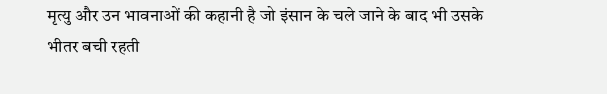मृत्यु और उन भावनाओं की कहानी है जो इंसान के चले जाने के बाद भी उसके भीतर बची रहती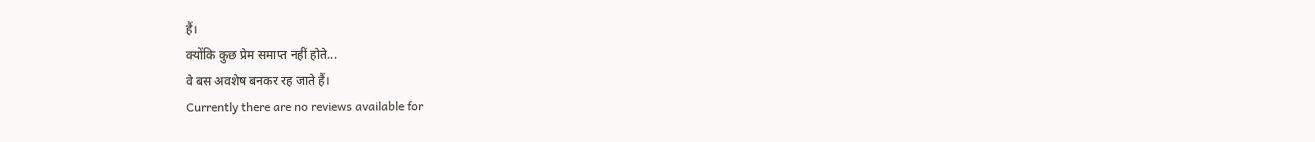हैं।
क्योंकि कुछ प्रेम समाप्त नहीं होते...
वे बस अवशेष बनकर रह जाते हैं।
Currently there are no reviews available for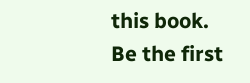this book.
Be the first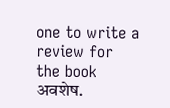one to write a review for the book अवशेष.